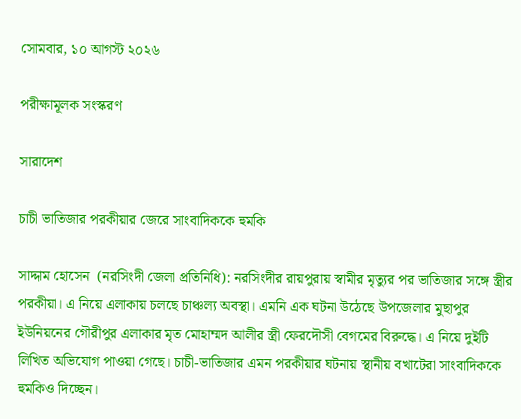সোমবার, ১০ আগস্ট ২০২৬

পরীক্ষামূলক সংস্করণ

সারাদেশ

চাচী ভাতিজার পরকীয়ার জেরে সাংবাদিককে হুমকি

সাদ্দাম হোসেন  (নরসিংদী জেলা প্রতিনিধি): নরসিংদীর রায়পুরায় স্বামীর মৃত্যুর পর ভাতিজার সঙ্গে স্ত্রীর পরকীয়া। এ নিয়ে এলাকায় চলছে চাঞ্চল্য অবস্থা। এমনি এক ঘটনা উঠেছে উপজেলার মুছাপুর ইউনিয়নের গৌরীপুর এলাকার মৃত মোহাম্মদ আলীর স্ত্রী ফেরদৌসী বেগমের বিরুদ্ধে। এ নিয়ে দুইটি লিখিত অভিযোগ পাওয়া গেছে। চাচী-ভাতিজার এমন পরকীয়ার ঘটনায় স্থানীয় বখাটেরা সাংবাদিককে হুমকিও দিচ্ছেন।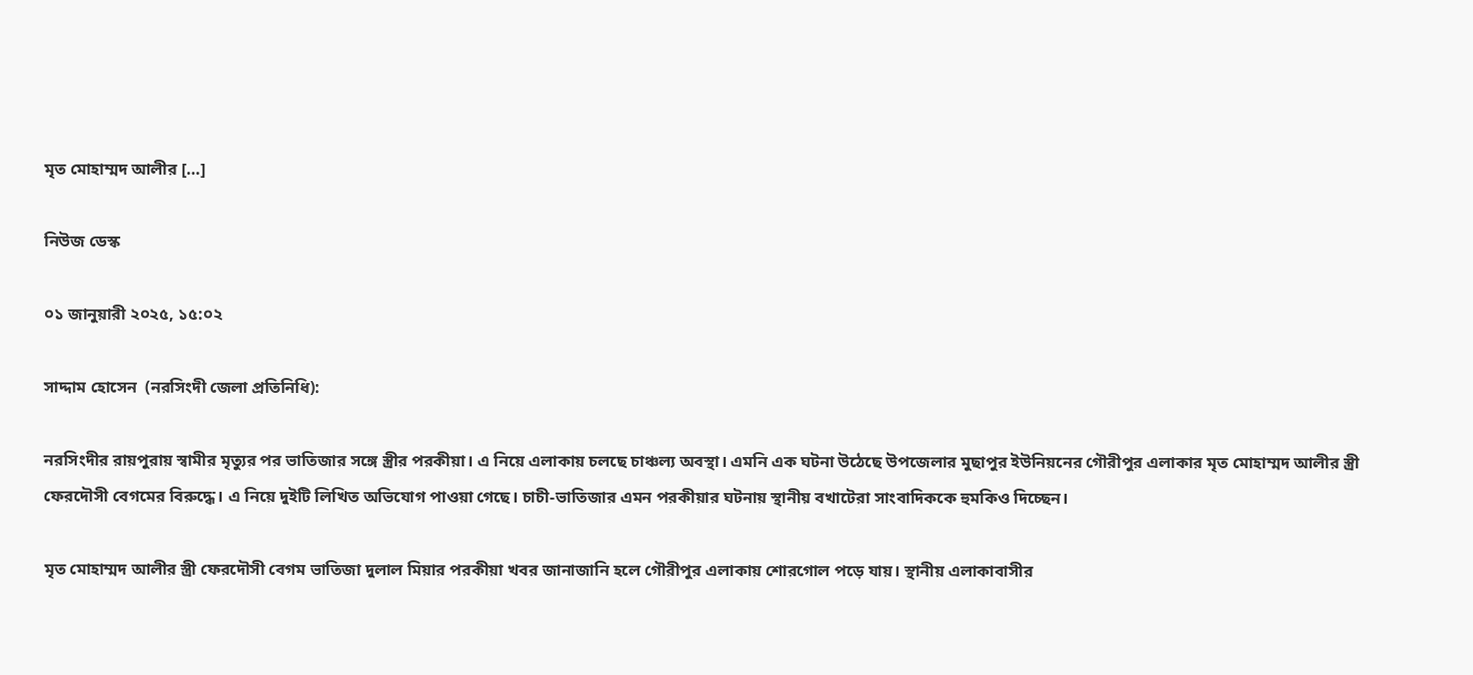মৃত মোহাম্মদ আলীর […]

নিউজ ডেস্ক

০১ জানুয়ারী ২০২৫, ১৫:০২

সাদ্দাম হোসেন  (নরসিংদী জেলা প্রতিনিধি):

নরসিংদীর রায়পুরায় স্বামীর মৃত্যুর পর ভাতিজার সঙ্গে স্ত্রীর পরকীয়া। এ নিয়ে এলাকায় চলছে চাঞ্চল্য অবস্থা। এমনি এক ঘটনা উঠেছে উপজেলার মুছাপুর ইউনিয়নের গৌরীপুর এলাকার মৃত মোহাম্মদ আলীর স্ত্রী ফেরদৌসী বেগমের বিরুদ্ধে। এ নিয়ে দুইটি লিখিত অভিযোগ পাওয়া গেছে। চাচী-ভাতিজার এমন পরকীয়ার ঘটনায় স্থানীয় বখাটেরা সাংবাদিককে হুমকিও দিচ্ছেন।

মৃত মোহাম্মদ আলীর স্ত্রী ফেরদৌসী বেগম ভাতিজা দুলাল মিয়ার পরকীয়া খবর জানাজানি হলে গৌরীপুর এলাকায় শোরগোল পড়ে যায়। স্থানীয় এলাকাবাসীর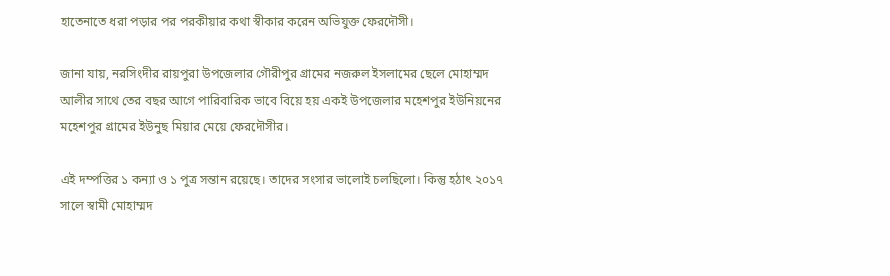হাতেনাতে ধরা পড়ার পর পরকীয়ার কথা স্বীকার করেন অভিযুক্ত ফেরদৌসী।

জানা যায়, নরসিংদীর রায়পুরা উপজেলার গৌরীপুর গ্রামের নজরুল ইসলামের ছেলে মোহাম্মদ আলীর সাথে তের বছর আগে পারিবারিক ভাবে বিয়ে হয় একই উপজেলার মহেশপুর ইউনিয়নের মহেশপুর গ্রামের ইউনুছ মিয়ার মেয়ে ফেরদৌসীর।

এই দম্পত্তির ১ কন্যা ও ১ পুত্র সন্তান রয়েছে। তাদের সংসার ভালোই চলছিলো। কিন্তু হঠাৎ ২০১৭ সালে স্বামী মোহাম্মদ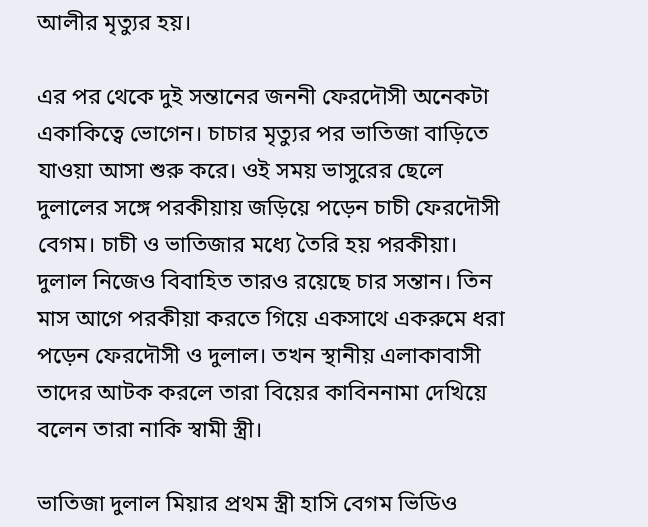আলীর মৃত্যুর হয়।

এর পর থেকে দুই সন্তানের জননী ফেরদৌসী অনেকটা একাকিত্বে ভোগেন। চাচার মৃত্যুর পর ভাতিজা বাড়িতে যাওয়া আসা শুরু করে। ওই সময় ভাসুরের ছেলে দুলালের সঙ্গে পরকীয়ায় জড়িয়ে পড়েন চাচী ফেরদৌসী বেগম। চাচী ও ভাতিজার মধ্যে তৈরি হয় পরকীয়া। দুলাল নিজেও বিবাহিত তারও রয়েছে চার সন্তান। তিন মাস আগে পরকীয়া করতে গিয়ে একসাথে একরুমে ধরা পড়েন ফেরদৌসী ও দুলাল। তখন স্থানীয় এলাকাবাসী তাদের আটক করলে তারা বিয়ের কাবিননামা দেখিয়ে বলেন তারা নাকি স্বামী স্ত্রী।

ভাতিজা দুলাল মিয়ার প্রথম স্ত্রী হাসি বেগম ভিডিও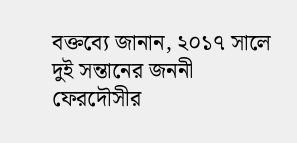বক্তব্যে জানান, ২০১৭ সালে দুই সন্তানের জননী ফেরদৌসীর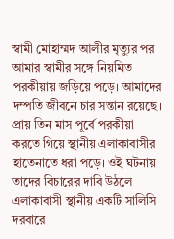স্বামী মোহাম্মদ আলীর মৃত্যুর পর আমার স্বামীর সঙ্গে নিয়মিত পরকীয়ায় জড়িয়ে পড়ে। আমাদের দম্পতি জীবনে চার সন্তান রয়েছে। প্রায় তিন মাস পূর্বে পরকীয়া করতে গিয়ে স্থানীয় এলাকাবাসীর হাতেনাতে ধরা পড়ে। ওই ঘটনায় তাদের বিচারের দাবি উঠলে এলাকাবাসী স্থানীয় একটি সালিসি দরবারে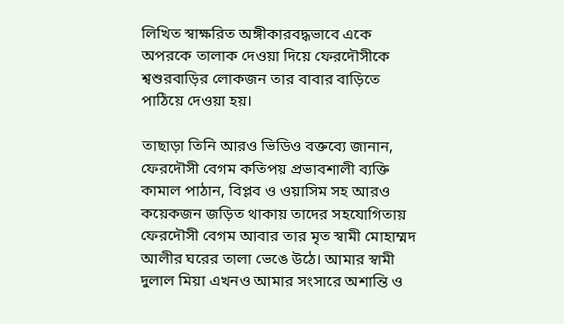লিখিত স্বাক্ষরিত অঙ্গীকারবদ্ধভাবে একে অপরকে তালাক দেওয়া দিয়ে ফেরদৌসীকে শ্বশুরবাড়ির লোকজন তার বাবার বাড়িতে পাঠিয়ে দেওয়া হয়।

তাছাড়া তিনি আরও ভিডিও বক্তব্যে জানান, ফেরদৌসী বেগম কতিপয় প্রভাবশালী ব্যক্তি কামাল পাঠান, বিপ্লব ও ওয়াসিম সহ আরও কয়েকজন জড়িত থাকায় তাদের সহযোগিতায় ফেরদৌসী বেগম আবার তার মৃত স্বামী মোহাম্মদ আলীর ঘরের তালা ভেঙে উঠে। আমার স্বামী দুলাল মিয়া এখনও আমার সংসারে অশান্তি ও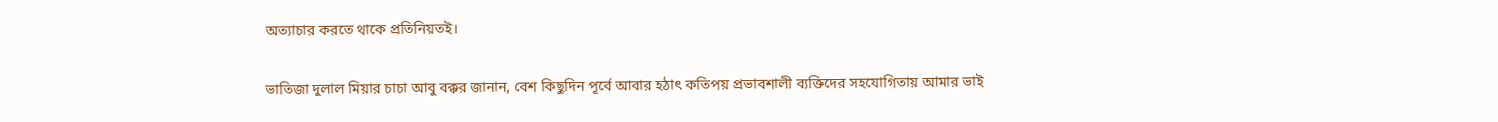অত্যাচার করতে থাকে প্রতিনিয়তই।

ভাতিজা দুলাল মিয়ার চাচা আবু বক্কর জানান, বেশ কিছুদিন পূর্বে আবার হঠাৎ কতিপয় প্রভাবশালী ব্যক্তিদের সহযোগিতায় আমার ভাই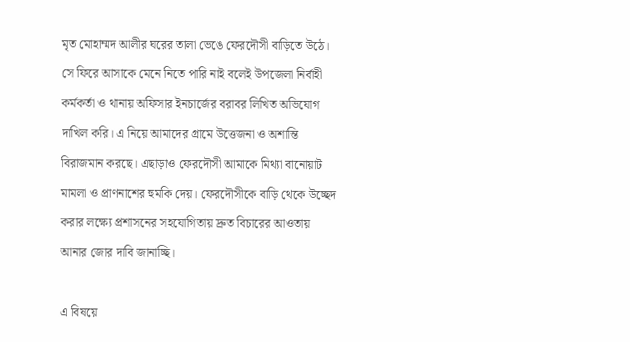মৃত মোহাম্মদ আলীর ঘরের তালা ভেঙে ফেরদৌসী বাড়িতে উঠে। সে ফিরে আসাকে মেনে নিতে পারি নাই বলেই উপজেলা নির্বাহী কর্মকর্তা ও থানায় অফিসার ইনচার্জের বরাবর লিখিত অভিযোগ দাখিল করি। এ নিয়ে আমাদের গ্রামে উত্তেজনা ও অশান্তি বিরাজমান করছে। এছাড়াও ফেরদৌসী আমাকে মিথ্যা বানোয়াট মামলা ও প্রাণনাশের হুমকি দেয়। ফেরদৌসীকে বাড়ি থেকে উচ্ছেদ করার লক্ষ্যে প্রশাসনের সহযোগিতায় দ্রুত বিচারের আওতায় আনার জোর দাবি জানাচ্ছি।

এ বিষয়ে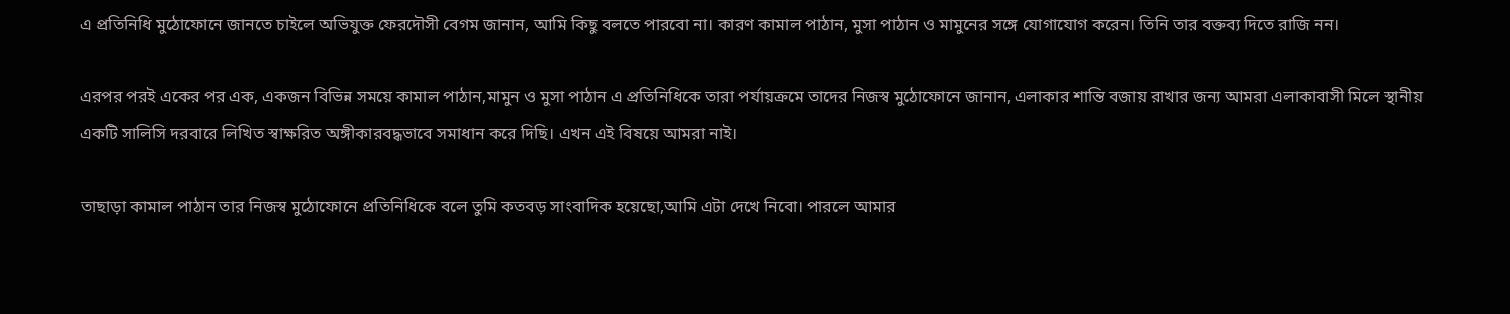এ প্রতিনিধি মুঠোফোনে জানতে চাইলে অভিযুক্ত ফেরদৌসী বেগম জানান, আমি কিছু বলতে পারবো না। কারণ কামাল পাঠান, মুসা পাঠান ও মামুনের সঙ্গে যোগাযোগ করেন। তিনি তার বক্তব্য দিতে রাজি নন।

এরপর পরই একের পর এক, একজন বিভিন্ন সময়ে কামাল পাঠান,মামুন ও মুসা পাঠান এ প্রতিনিধিকে তারা পর্যায়ক্রমে তাদের নিজস্ব মুঠোফোনে জানান, এলাকার শান্তি বজায় রাখার জন্য আমরা এলাকাবাসী মিলে স্থানীয় একটি সালিসি দরবারে লিখিত স্বাক্ষরিত অঙ্গীকারবদ্ধভাবে সমাধান করে দিছি। এখন এই বিষয়ে আমরা নাই।

তাছাড়া কামাল পাঠান তার নিজস্ব মুঠোফোনে প্রতিনিধিকে বলে তুমি কতবড় সাংবাদিক হয়েছো,আমি এটা দেখে নিবো। পারলে আমার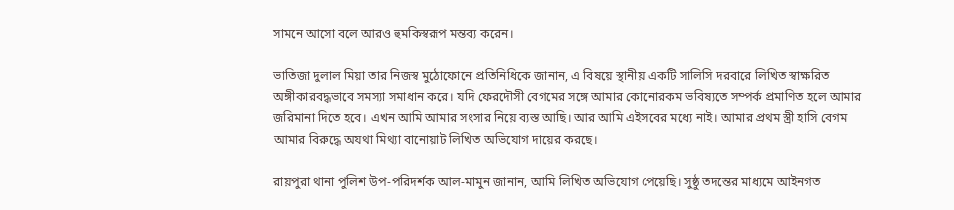সামনে আসো বলে আরও হুমকিস্বরূপ মন্তব্য করেন।

ভাতিজা দুলাল মিয়া তার নিজস্ব মুঠোফোনে প্রতিনিধিকে জানান, এ বিষয়ে স্থানীয় একটি সালিসি দরবারে লিখিত স্বাক্ষরিত অঙ্গীকারবদ্ধভাবে সমস্যা সমাধান করে। যদি ফেরদৌসী বেগমের সঙ্গে আমার কোনোরকম ভবিষ্যতে সম্পর্ক প্রমাণিত হলে আমার জরিমানা দিতে হবে। এখন আমি আমার সংসার নিয়ে ব্যস্ত আছি। আর আমি এইসবের মধ্যে নাই। আমার প্রথম স্ত্রী হাসি বেগম আমার বিরুদ্ধে অযথা মিথ্যা বানোয়াট লিখিত অভিযোগ দায়ের করছে।

রায়পুরা থানা পুলিশ উপ-পরিদর্শক আল-মামুন জানান, আমি লিখিত অভিযোগ পেয়েছি। সুষ্ঠু তদন্তের মাধ্যমে আইনগত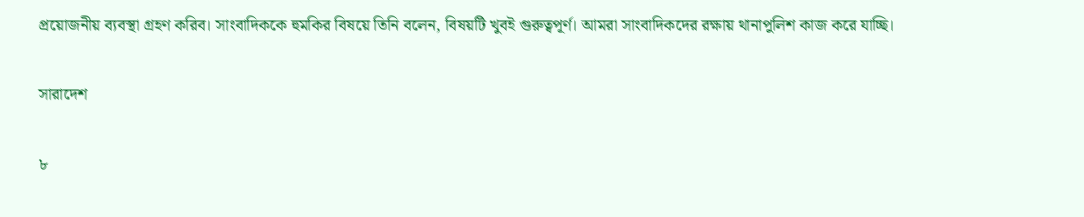প্রয়োজনীয় ব্যবস্থা গ্রহণ করিব। সাংবাদিককে হুমকির বিষয়ে তিনি বলেন, বিষয়টি খুবই গুরুত্বপূর্ণ। আমরা সাংবাদিকদের রক্ষায় থানাপুলিশ কাজ করে যাচ্ছি।

সারাদেশ

৮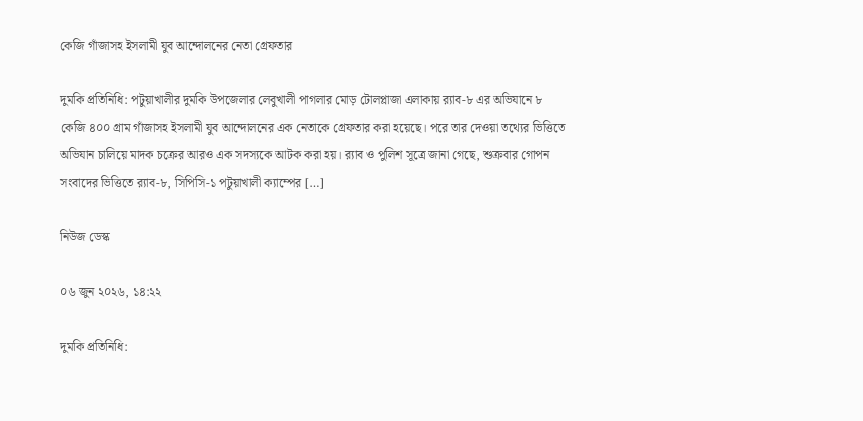কেজি গাঁজাসহ ইসলামী যুব আন্দোলনের নেতা গ্রেফতার

দুমকি প্রতিনিধি: পটুয়াখালীর দুমকি উপজেলার লেবুখালী পাগলার মোড় টোলপ্লাজা এলাকায় র‍্যাব-৮ এর অভিযানে ৮ কেজি ৪০০ গ্রাম গাঁজাসহ ইসলামী যুব আন্দোলনের এক নেতাকে গ্রেফতার করা হয়েছে। পরে তার দেওয়া তথ্যের ভিত্তিতে অভিযান চালিয়ে মাদক চক্রের আরও এক সদস্যকে আটক করা হয়। র‍্যাব ও পুলিশ সূত্রে জানা গেছে, শুক্রবার গোপন সংবাদের ভিত্তিতে র‍্যাব-৮, সিপিসি-১ পটুয়াখালী ক্যাম্পের […]

নিউজ ডেস্ক

০৬ জুন ২০২৬, ১৪:২২

দুমকি প্রতিনিধি: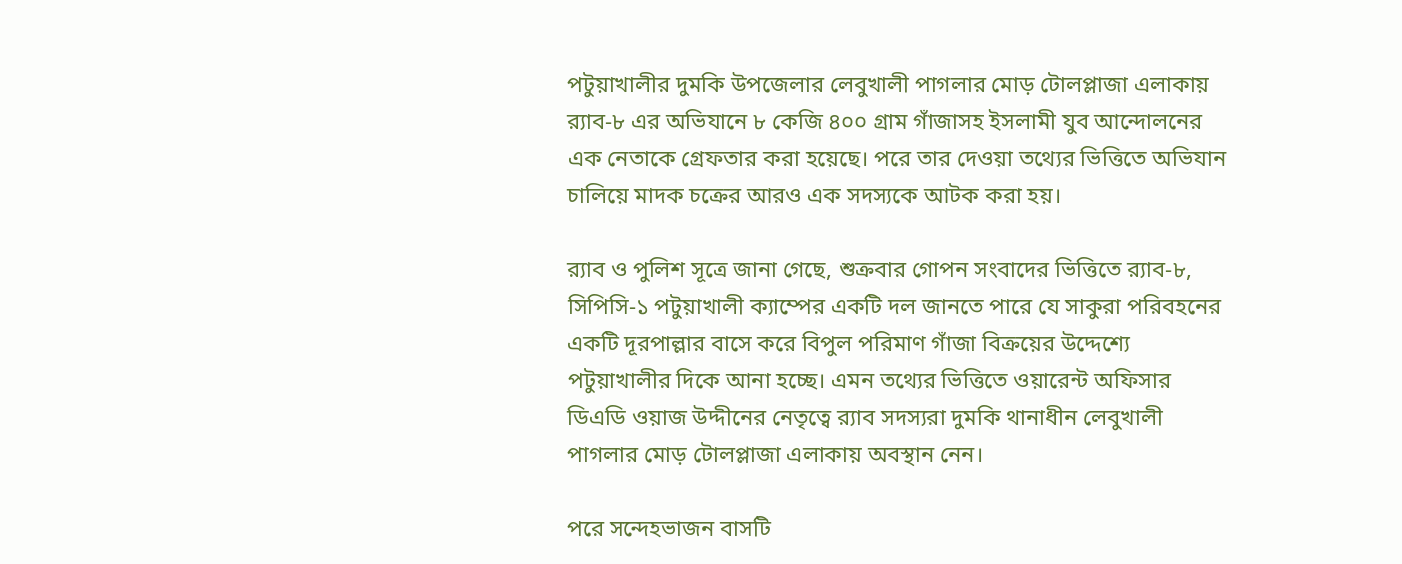পটুয়াখালীর দুমকি উপজেলার লেবুখালী পাগলার মোড় টোলপ্লাজা এলাকায় র‍্যাব-৮ এর অভিযানে ৮ কেজি ৪০০ গ্রাম গাঁজাসহ ইসলামী যুব আন্দোলনের এক নেতাকে গ্রেফতার করা হয়েছে। পরে তার দেওয়া তথ্যের ভিত্তিতে অভিযান চালিয়ে মাদক চক্রের আরও এক সদস্যকে আটক করা হয়।

র‍্যাব ও পুলিশ সূত্রে জানা গেছে, শুক্রবার গোপন সংবাদের ভিত্তিতে র‍্যাব-৮, সিপিসি-১ পটুয়াখালী ক্যাম্পের একটি দল জানতে পারে যে সাকুরা পরিবহনের একটি দূরপাল্লার বাসে করে বিপুল পরিমাণ গাঁজা বিক্রয়ের উদ্দেশ্যে পটুয়াখালীর দিকে আনা হচ্ছে। এমন তথ্যের ভিত্তিতে ওয়ারেন্ট অফিসার ডিএডি ওয়াজ উদ্দীনের নেতৃত্বে র‍্যাব সদস্যরা দুমকি থানাধীন লেবুখালী পাগলার মোড় টোলপ্লাজা এলাকায় অবস্থান নেন।

পরে সন্দেহভাজন বাসটি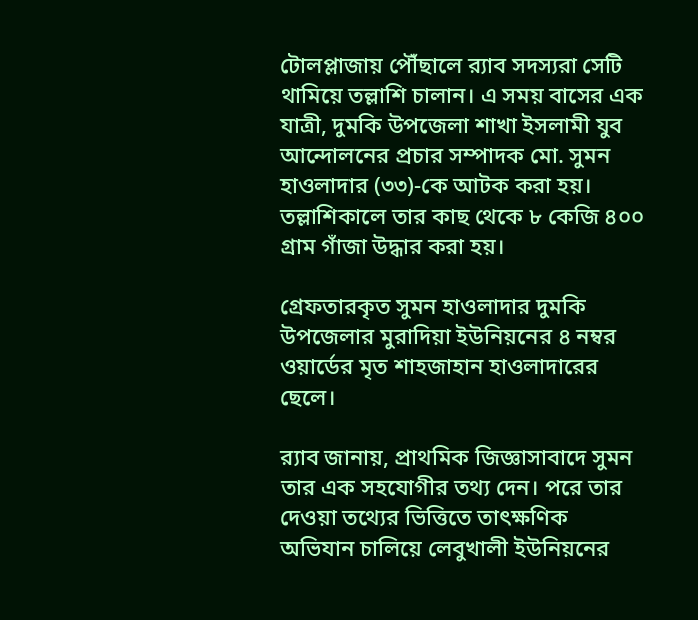টোলপ্লাজায় পৌঁছালে র‍্যাব সদস্যরা সেটি থামিয়ে তল্লাশি চালান। এ সময় বাসের এক যাত্রী, দুমকি উপজেলা শাখা ইসলামী যুব আন্দোলনের প্রচার সম্পাদক মো. সুমন হাওলাদার (৩৩)-কে আটক করা হয়। তল্লাশিকালে তার কাছ থেকে ৮ কেজি ৪০০ গ্রাম গাঁজা উদ্ধার করা হয়।

গ্রেফতারকৃত সুমন হাওলাদার দুমকি উপজেলার মুরাদিয়া ইউনিয়নের ৪ নম্বর ওয়ার্ডের মৃত শাহজাহান হাওলাদারের ছেলে।

র‍্যাব জানায়, প্রাথমিক জিজ্ঞাসাবাদে সুমন তার এক সহযোগীর তথ্য দেন। পরে তার দেওয়া তথ্যের ভিত্তিতে তাৎক্ষণিক অভিযান চালিয়ে লেবুখালী ইউনিয়নের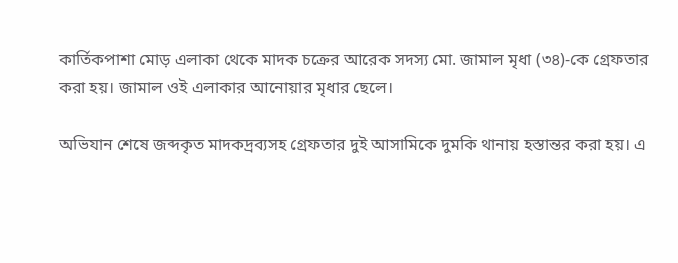কার্তিকপাশা মোড় এলাকা থেকে মাদক চক্রের আরেক সদস্য মো. জামাল মৃধা (৩৪)-কে গ্রেফতার করা হয়। জামাল ওই এলাকার আনোয়ার মৃধার ছেলে।

অভিযান শেষে জব্দকৃত মাদকদ্রব্যসহ গ্রেফতার দুই আসামিকে দুমকি থানায় হস্তান্তর করা হয়। এ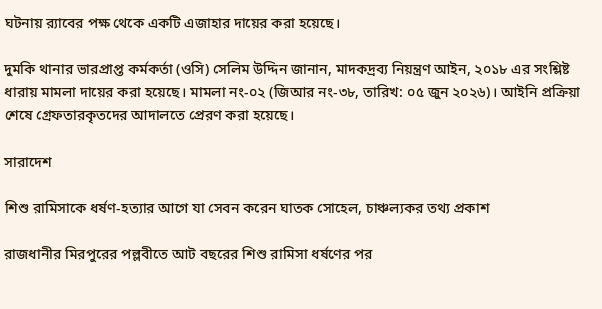ঘটনায় র‍্যাবের পক্ষ থেকে একটি এজাহার দায়ের করা হয়েছে।

দুমকি থানার ভারপ্রাপ্ত কর্মকর্তা (ওসি) সেলিম উদ্দিন জানান, মাদকদ্রব্য নিয়ন্ত্রণ আইন, ২০১৮ এর সংশ্লিষ্ট ধারায় মামলা দায়ের করা হয়েছে। মামলা নং-০২ (জিআর নং-৩৮, তারিখ: ০৫ জুন ২০২৬)। আইনি প্রক্রিয়া শেষে গ্রেফতারকৃতদের আদালতে প্রেরণ করা হয়েছে।

সারাদেশ

শিশু রামিসাকে ধর্ষণ-হত্যার আগে যা সেবন করেন ঘাতক সোহেল, চাঞ্চল্যকর তথ্য প্রকাশ

রাজধানীর মিরপুরের পল্লবীতে আট বছরের শিশু রামিসা ধর্ষণের পর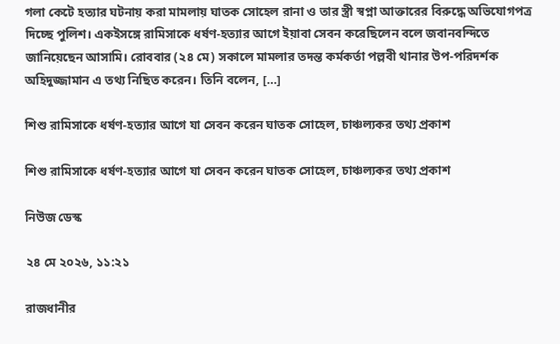গলা কেটে হত্যার ঘটনায় করা মামলায় ঘাতক সোহেল রানা ও তার স্ত্রী স্বপ্না আক্তারের বিরুদ্ধে অভিযোগপত্র দিচ্ছে পুলিশ। একইসঙ্গে রামিসাকে ধর্ষণ-হত্যার আগে ইয়াবা সেবন করেছিলেন বলে জবানবন্দিতে জানিয়েছেন আসামি। রোববার (২৪ মে) সকালে মামলার তদন্ত কর্মকর্তা পল্লবী থানার উপ-পরিদর্শক অহিদুজ্জামান এ তথ্য নিছিত করেন। তিনি বলেন, […]

শিশু রামিসাকে ধর্ষণ-হত্যার আগে যা সেবন করেন ঘাতক সোহেল, চাঞ্চল্যকর তথ্য প্রকাশ

শিশু রামিসাকে ধর্ষণ-হত্যার আগে যা সেবন করেন ঘাতক সোহেল, চাঞ্চল্যকর তথ্য প্রকাশ

নিউজ ডেস্ক

২৪ মে ২০২৬, ১১:২১

রাজধানীর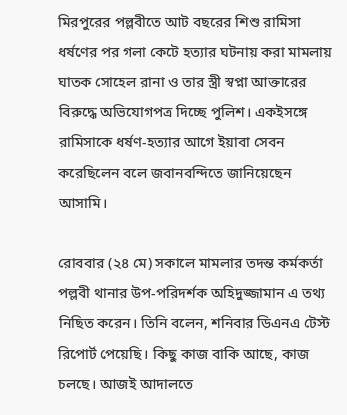মিরপুরের পল্লবীতে আট বছরের শিশু রামিসা ধর্ষণের পর গলা কেটে হত্যার ঘটনায় করা মামলায় ঘাতক সোহেল রানা ও তার স্ত্রী স্বপ্না আক্তারের বিরুদ্ধে অভিযোগপত্র দিচ্ছে পুলিশ। একইসঙ্গে রামিসাকে ধর্ষণ-হত্যার আগে ইয়াবা সেবন করেছিলেন বলে জবানবন্দিতে জানিয়েছেন আসামি।

রোববার (২৪ মে) সকালে মামলার তদন্ত কর্মকর্তা পল্লবী থানার উপ-পরিদর্শক অহিদুজ্জামান এ তথ্য নিছিত করেন। তিনি বলেন, শনিবার ডিএনএ টেস্ট রিপোর্ট পেয়েছি। কিছু কাজ বাকি আছে, কাজ চলছে। আজই আদালতে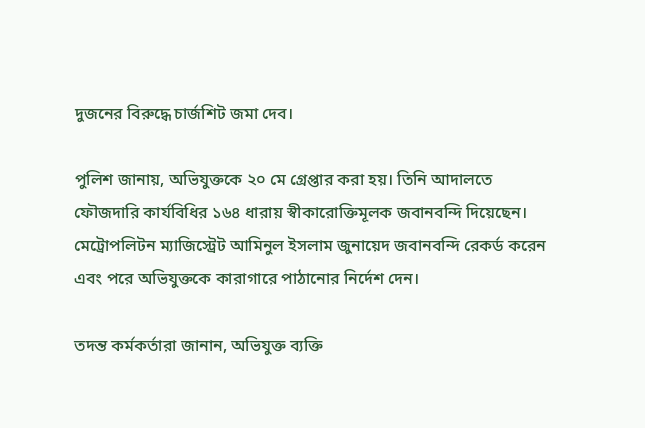দুজনের বিরুদ্ধে চার্জশিট জমা দেব।

পুলিশ জানায়, অভিযুক্তকে ২০ মে গ্রেপ্তার করা হয়। তিনি আদালতে ফৌজদারি কার্যবিধির ১৬৪ ধারায় স্বীকারোক্তিমূলক জবানবন্দি দিয়েছেন। মেট্রোপলিটন ম্যাজিস্ট্রেট আমিনুল ইসলাম জুনায়েদ জবানবন্দি রেকর্ড করেন এবং পরে অভিযুক্তকে কারাগারে পাঠানোর নির্দেশ দেন।

তদন্ত কর্মকর্তারা জানান, অভিযুক্ত ব্যক্তি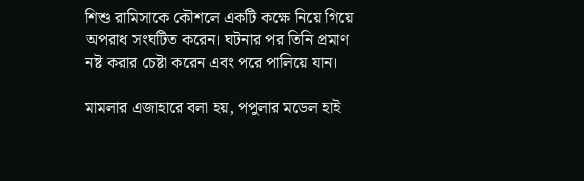শিশু রামিসাকে কৌশলে একটি কক্ষে নিয়ে গিয়ে অপরাধ সংঘটিত করেন। ঘটনার পর তিনি প্রমাণ নষ্ট করার চেষ্টা করেন এবং পরে পালিয়ে যান।

মামলার এজাহারে বলা হয়, পপুলার মডেল হাই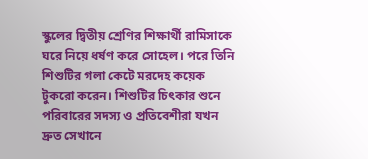স্কুলের দ্বিতীয় শ্রেণির শিক্ষার্থী রামিসাকে ঘরে নিয়ে ধর্ষণ করে সোহেল। পরে তিনি শিশুটির গলা কেটে মরদেহ কয়েক টুকরো করেন। শিশুটির চিৎকার শুনে পরিবারের সদস্য ও প্রতিবেশীরা যখন দ্রুত সেখানে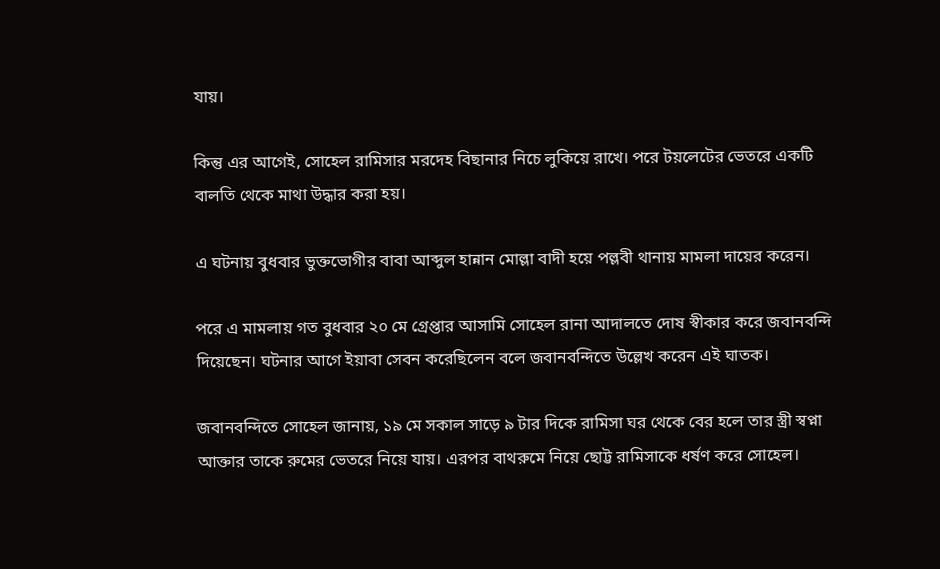যায়।

কিন্তু এর আগেই, সোহেল রামিসার মরদেহ বিছানার নিচে লুকিয়ে রাখে। পরে টয়লেটের ভেতরে একটি বালতি থেকে মাথা উদ্ধার করা হয়।

এ ঘটনায় বুধবার ভুক্তভোগীর বাবা আব্দুল হান্নান মোল্লা বাদী হয়ে পল্লবী থানায় মামলা দায়ের করেন।

পরে এ মামলায় গত বুধবার ২০ মে গ্রেপ্তার আসামি সোহেল রানা আদালতে দোষ স্বীকার করে জবানবন্দি দিয়েছেন। ঘটনার আগে ইয়াবা সেবন করেছিলেন বলে জবানবন্দিতে উল্লেখ করেন এই ঘাতক।

জবানবন্দিতে সোহেল জানায়, ১৯ মে সকাল সাড়ে ৯ টার দিকে রামিসা ঘর থেকে বের হলে তার স্ত্রী স্বপ্না আক্তার তাকে রুমের ভেতরে নিয়ে যায়। এরপর বাথরুমে নিয়ে ছোট্ট রামিসাকে ধর্ষণ করে সোহেল।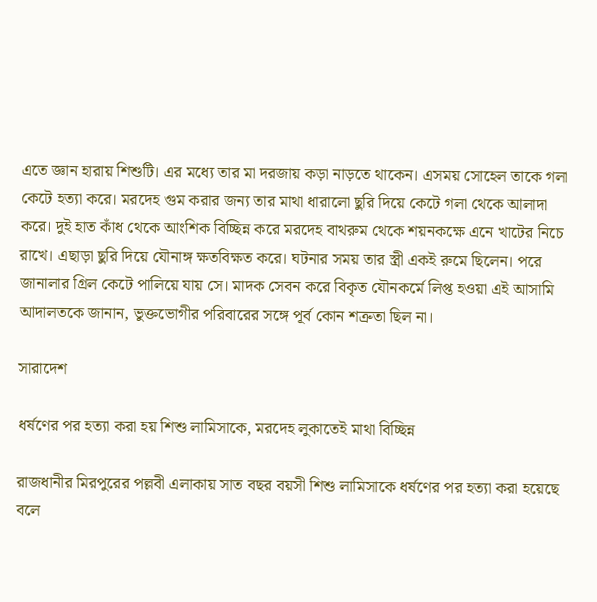এতে জ্ঞান হারায় শিশুটি। এর মধ্যে তার মা দরজায় কড়া নাড়তে থাকেন। এসময় সোহেল তাকে গলা কেটে হত্যা করে। মরদেহ গুম করার জন্য তার মাথা ধারালো ছুরি দিয়ে কেটে গলা থেকে আলাদা করে। দুই হাত কাঁধ থেকে আংশিক বিচ্ছিন্ন করে মরদেহ বাথরুম থেকে শয়নকক্ষে এনে খাটের নিচে রাখে। এছাড়া ছুরি দিয়ে যৌনাঙ্গ ক্ষতবিক্ষত করে। ঘটনার সময় তার স্ত্রী একই রুমে ছিলেন। পরে জানালার গ্রিল কেটে পালিয়ে যায় সে। মাদক সেবন করে বিকৃত যৌনকর্মে লিপ্ত হওয়া এই আসামি আদালতকে জানান, ভুক্তভোগীর পরিবারের সঙ্গে পূর্ব কোন শত্রুতা ছিল না।

সারাদেশ

ধর্ষণের পর হত্যা করা হয় শিশু লামিসাকে, মরদেহ লুকাতেই মাথা বিচ্ছিন্ন

রাজধানীর মিরপুরের পল্লবী এলাকায় সাত বছর বয়সী শিশু লামিসাকে ধর্ষণের পর হত্যা করা হয়েছে বলে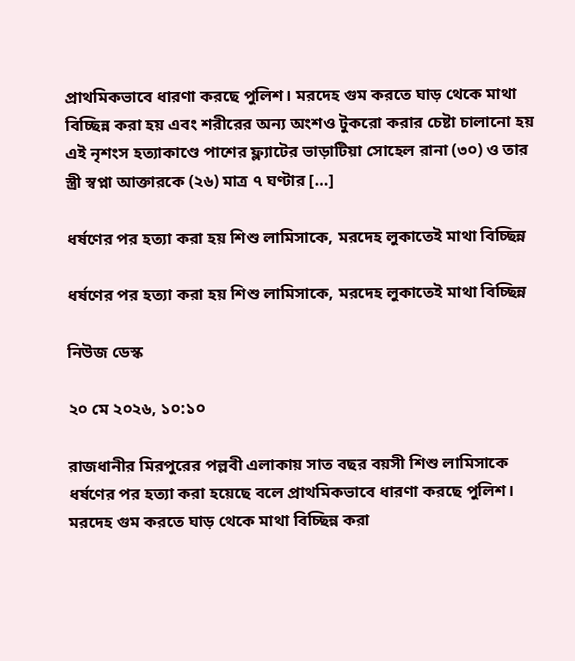প্রাথমিকভাবে ধারণা করছে পুলিশ। মরদেহ গুম করতে ঘাড় থেকে মাথা বিচ্ছিন্ন করা হয় এবং শরীরের অন্য অংশও টুকরো করার চেষ্টা চালানো হয় এই নৃশংস হত্যাকাণ্ডে পাশের ফ্ল্যাটের ভাড়াটিয়া সোহেল রানা (৩০) ও তার স্ত্রী স্বপ্না আক্তারকে (২৬) মাত্র ৭ ঘণ্টার […]

ধর্ষণের পর হত্যা করা হয় শিশু লামিসাকে, মরদেহ লুকাতেই মাথা বিচ্ছিন্ন

ধর্ষণের পর হত্যা করা হয় শিশু লামিসাকে, মরদেহ লুকাতেই মাথা বিচ্ছিন্ন

নিউজ ডেস্ক

২০ মে ২০২৬, ১০:১০

রাজধানীর মিরপুরের পল্লবী এলাকায় সাত বছর বয়সী শিশু লামিসাকে ধর্ষণের পর হত্যা করা হয়েছে বলে প্রাথমিকভাবে ধারণা করছে পুলিশ। মরদেহ গুম করতে ঘাড় থেকে মাথা বিচ্ছিন্ন করা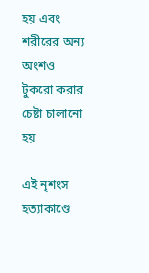হয় এবং শরীরের অন্য অংশও টুকরো করার চেষ্টা চালানো হয়

এই নৃশংস হত্যাকাণ্ডে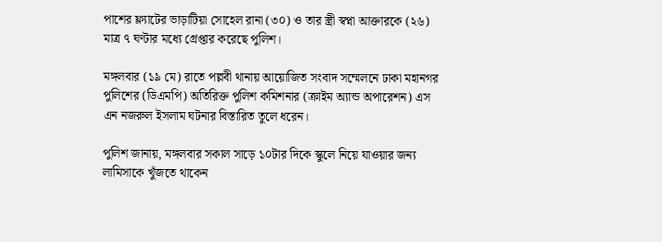পাশের ফ্ল্যাটের ভাড়াটিয়া সোহেল রানা (৩০) ও তার স্ত্রী স্বপ্না আক্তারকে (২৬) মাত্র ৭ ঘণ্টার মধ্যে গ্রেপ্তার করেছে পুলিশ।

মঙ্গলবার (১৯ মে) রাতে পল্লবী থানায় আয়োজিত সংবাদ সম্মেলনে ঢাকা মহানগর পুলিশের (ডিএমপি) অতিরিক্ত পুলিশ কমিশনার (ক্রাইম অ্যান্ড অপারেশন) এস এন নজরুল ইসলাম ঘটনার বিস্তারিত তুলে ধরেন।

পুলিশ জানায়, মঙ্গলবার সকাল সাড়ে ১০টার দিকে স্কুলে নিয়ে যাওয়ার জন্য লামিসাকে খুঁজতে থাকেন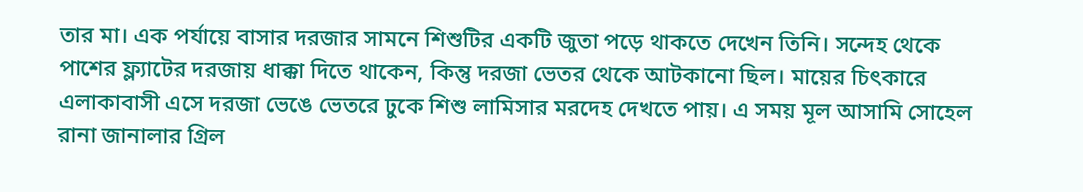তার মা। এক পর্যায়ে বাসার দরজার সামনে শিশুটির একটি জুতা পড়ে থাকতে দেখেন তিনি। সন্দেহ থেকে পাশের ফ্ল্যাটের দরজায় ধাক্কা দিতে থাকেন, কিন্তু দরজা ভেতর থেকে আটকানো ছিল। মায়ের চিৎকারে এলাকাবাসী এসে দরজা ভেঙে ভেতরে ঢুকে শিশু লামিসার মরদেহ দেখতে পায়। এ সময় মূল আসামি সোহেল রানা জানালার গ্রিল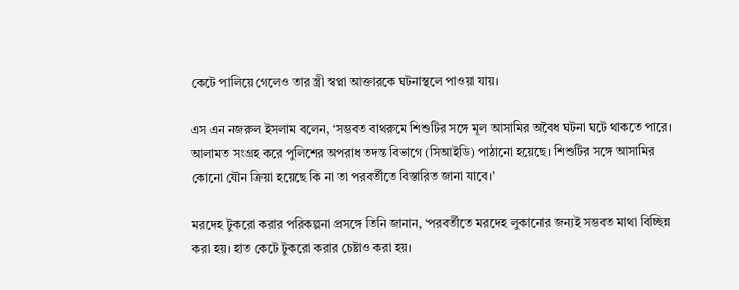কেটে পালিয়ে গেলেও তার স্ত্রী স্বপ্না আক্তারকে ঘটনাস্থলে পাওয়া যায়।

এস এন নজরুল ইসলাম বলেন, ‘সম্ভবত বাথরুমে শিশুটির সঙ্গে মূল আসামির অবৈধ ঘটনা ঘটে থাকতে পারে। আলামত সংগ্রহ করে পুলিশের অপরাধ তদন্ত বিভাগে (সিআইডি) পাঠানো হয়েছে। শিশুটির সঙ্গে আসামির কোনো যৌন ক্রিয়া হয়েছে কি না তা পরবর্তীতে বিস্তারিত জানা যাবে।’

মরদেহ টুকরো করার পরিকল্পনা প্রসঙ্গে তিনি জানান, ‘পরবর্তীতে মরদেহ লুকানোর জন্যই সম্ভবত মাথা বিচ্ছিন্ন করা হয়। হাত কেটে টুকরো করার চেষ্টাও করা হয়।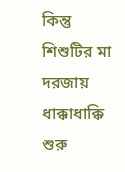কিন্তু শিশুটির মা দরজায় ধাক্কাধাক্কি শুরু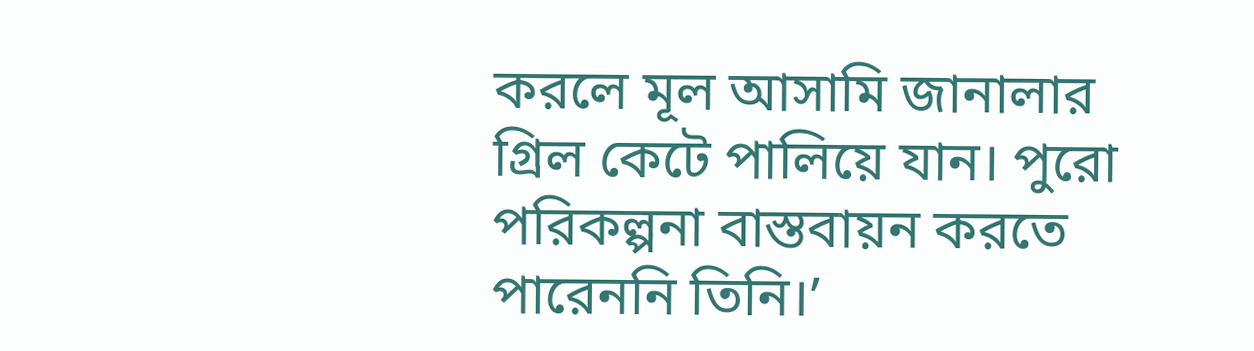করলে মূল আসামি জানালার গ্রিল কেটে পালিয়ে যান। পুরো পরিকল্পনা বাস্তবায়ন করতে পারেননি তিনি।’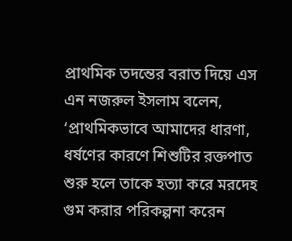প্রাথমিক তদন্তের বরাত দিয়ে এস এন নজরুল ইসলাম বলেন, ‘প্রাথমিকভাবে আমাদের ধারণা, ধর্ষণের কারণে শিশুটির রক্তপাত শুরু হলে তাকে হত্যা করে মরদেহ গুম করার পরিকল্পনা করেন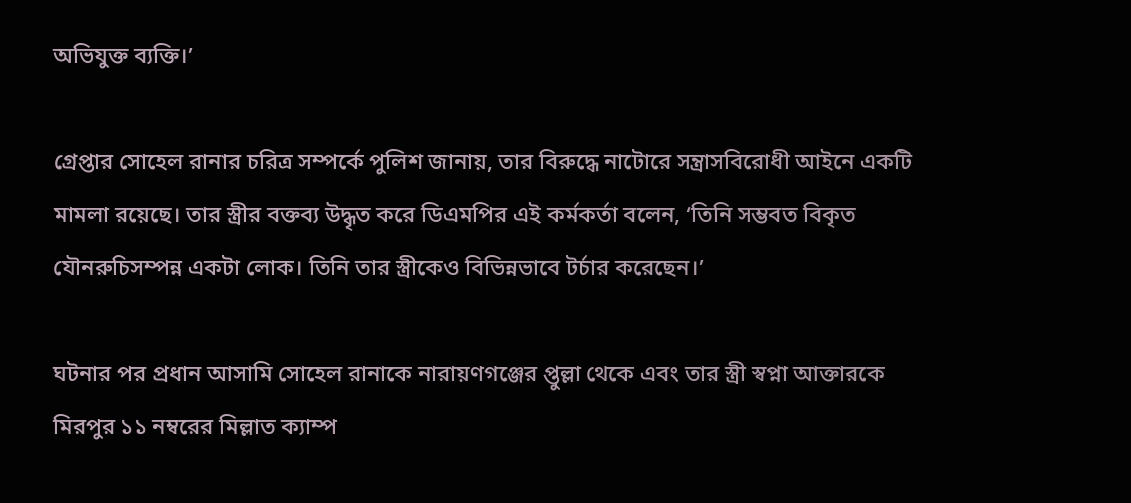অভিযুক্ত ব্যক্তি।’

গ্রেপ্তার সোহেল রানার চরিত্র সম্পর্কে পুলিশ জানায়, তার বিরুদ্ধে নাটোরে সন্ত্রাসবিরোধী আইনে একটি মামলা রয়েছে। তার স্ত্রীর বক্তব্য উদ্ধৃত করে ডিএমপির এই কর্মকর্তা বলেন, ‘তিনি সম্ভবত বিকৃত যৌনরুচিসম্পন্ন একটা লোক। তিনি তার স্ত্রীকেও বিভিন্নভাবে টর্চার করেছেন।’

ঘটনার পর প্রধান আসামি সোহেল রানাকে নারায়ণগঞ্জের প্তুল্লা থেকে এবং তার স্ত্রী স্বপ্না আক্তারকে মিরপুর ১১ নম্বরের মিল্লাত ক্যাম্প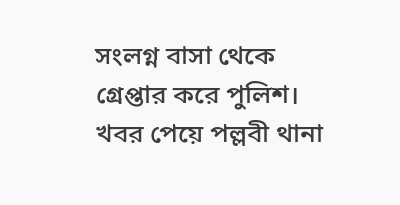সংলগ্ন বাসা থেকে গ্রেপ্তার করে পুলিশ। খবর পেয়ে পল্লবী থানা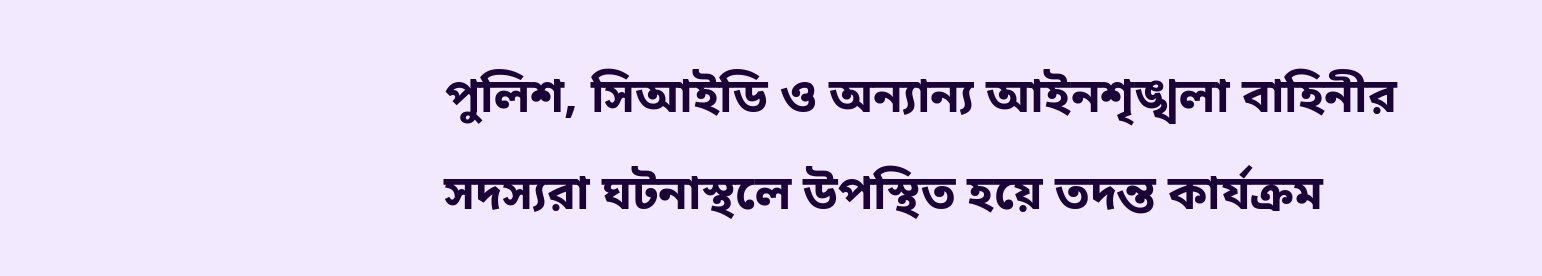পুলিশ, সিআইডি ও অন্যান্য আইনশৃঙ্খলা বাহিনীর সদস্যরা ঘটনাস্থলে উপস্থিত হয়ে তদন্ত কার্যক্রম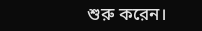শুরু করেন।